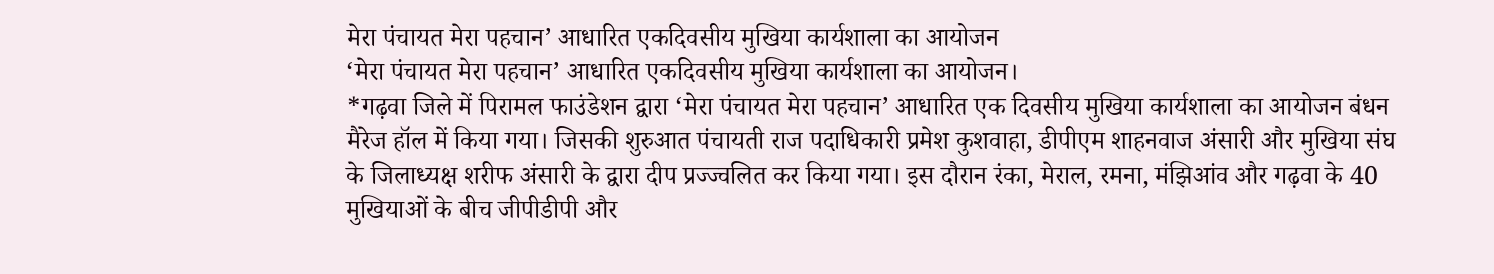मेरा पंचायत मेरा पहचान’ आधारित एकदिवसीय मुखिया कार्यशाला का आयोजन
‘मेरा पंचायत मेरा पहचान’ आधारित एकदिवसीय मुखिया कार्यशाला का आयोजन।
*गढ़वा जिले में पिरामल फाउंडेशन द्वारा ‘मेरा पंचायत मेरा पहचान’ आधारित एक दिवसीय मुखिया कार्यशाला का आयोजन बंधन मैरेज हॉल में किया गया। जिसकी शुरुआत पंचायती राज पदाधिकारी प्रमेश कुशवाहा, डीपीएम शाहनवाज अंसारी और मुखिया संघ के जिलाध्यक्ष शरीफ अंसारी के द्वारा दीप प्रज्ज्वलित कर किया गया। इस दौरान रंका, मेराल, रमना, मंझिआंव और गढ़वा के 40 मुखियाओं के बीच जीपीडीपी और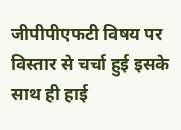जीपीपीएफटी विषय पर विस्तार से चर्चा हुई इसके साथ ही हाई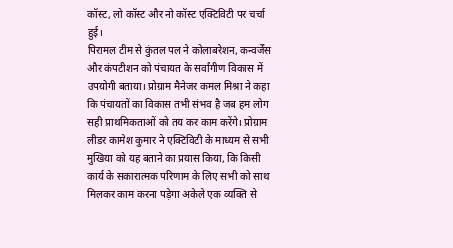कॉस्ट, लो कॉस्ट और नो कॉस्ट एक्टिविटी पर चर्चा हुई।
पिरामल टीम से कुंतल पल ने कोलाबरेशन, कन्वर्जेंस और कंपटीशन को पंचायत के सर्वांगीण विकास में उपयोगी बताया। प्रोग्राम मैनेजर कमल मिश्रा ने कहा कि पंचायतों का विकास तभी संभव है जब हम लोग सही प्राथमिकताओं को तय कर काम करेंगे। प्रोग्राम लीडर कामेश कुमार ने एक्टिविटी के माध्यम से सभी मुखिया को यह बताने का प्रयास किया, कि किसी कार्य के सकारात्मक परिणाम के लिए सभी को साथ मिलकर काम करना पड़ेगा अकेले एक व्यक्ति से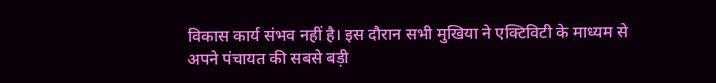विकास कार्य संभव नहीं है। इस दौरान सभी मुखिया ने एक्टिविटी के माध्यम से अपने पंचायत की सबसे बड़ी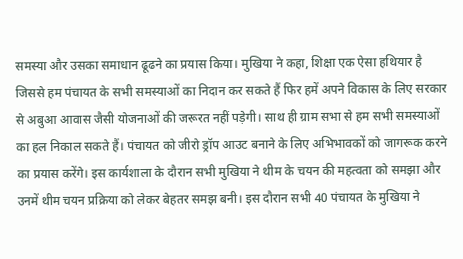समस्या और उसका समाधान ढूढने का प्रयास किया। मुखिया ने कहा, शिक्षा एक ऐसा हथियार है जिससे हम पंचायत के सभी समस्याओं का निदान कर सकते हैं फिर हमें अपने विकास के लिए सरकार से अबुआ आवास जैसी योजनाओं की जरूरत नहीं पड़ेगी। साथ ही ग्राम सभा से हम सभी समस्याओं का हल निकाल सकते हैं। पंचायत को जीरो ड्रॉप आउट बनाने के लिए अभिभावकों को जागरूक करने का प्रयास करेंगे। इस कार्यशाला के दौरान सभी मुखिया ने थीम के चयन की महत्वता को समझा और उनमें थीम चयन प्रक्रिया को लेकर बेहतर समझ बनी। इस दौरान सभी 40 पंचायत के मुखिया ने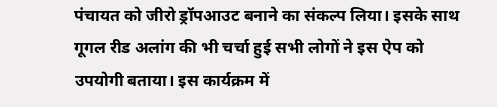पंचायत को जीरो ड्रॉपआउट बनाने का संकल्प लिया। इसके साथ गूगल रीड अलांग की भी चर्चा हुई सभी लोगों ने इस ऐप को उपयोगी बताया। इस कार्यक्रम में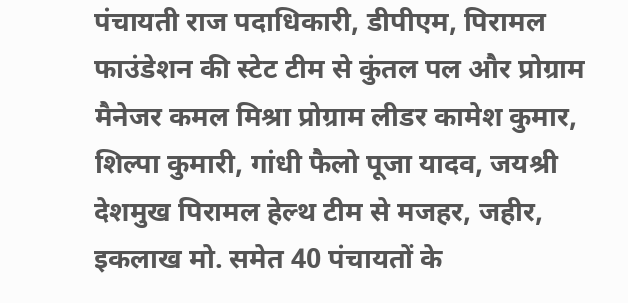पंचायती राज पदाधिकारी, डीपीएम, पिरामल फाउंडेशन की स्टेट टीम से कुंतल पल और प्रोग्राम मैनेजर कमल मिश्रा प्रोग्राम लीडर कामेश कुमार, शिल्पा कुमारी, गांधी फैलो पूजा यादव, जयश्री देशमुख पिरामल हेल्थ टीम से मजहर, जहीर, इकलाख मो. समेत 40 पंचायतों के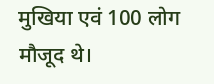मुखिया एवं 100 लोग मौजूद थे।